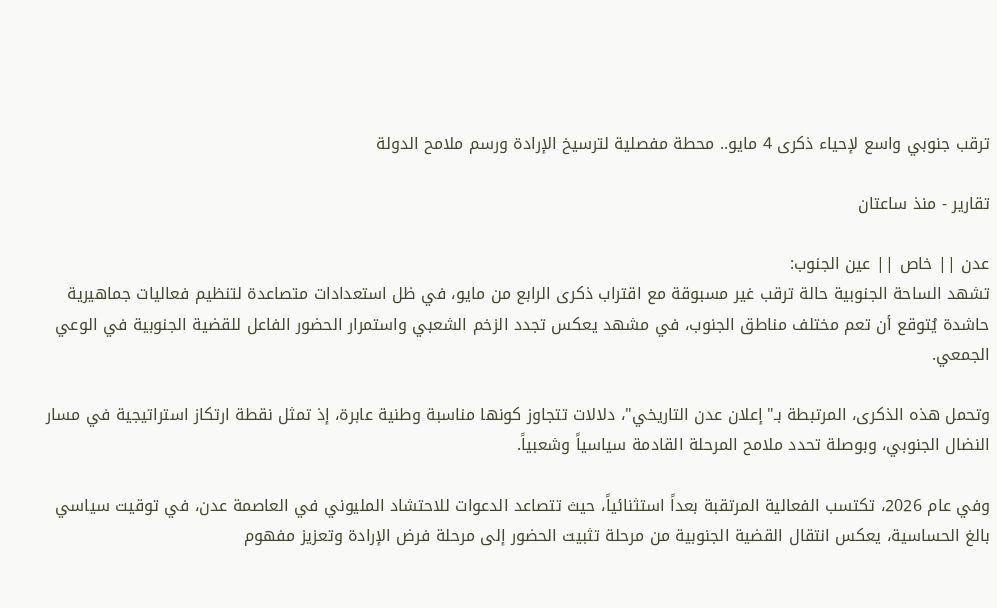ترقب جنوبي واسع لإحياء ذكرى 4 مايو.. محطة مفصلية لترسيخ الإرادة ورسم ملامح الدولة

تقارير - منذ ساعتان

عدن || خاص || عين الجنوب:
تشهد الساحة الجنوبية حالة ترقب غير مسبوقة مع اقتراب ذكرى الرابع من مايو، في ظل استعدادات متصاعدة لتنظيم فعاليات جماهيرية حاشدة يُتوقع أن تعم مختلف مناطق الجنوب، في مشهد يعكس تجدد الزخم الشعبي واستمرار الحضور الفاعل للقضية الجنوبية في الوعي الجمعي.

وتحمل هذه الذكرى، المرتبطة بـ"إعلان عدن التاريخي"، دلالات تتجاوز كونها مناسبة وطنية عابرة، إذ تمثل نقطة ارتكاز استراتيجية في مسار النضال الجنوبي، وبوصلة تحدد ملامح المرحلة القادمة سياسياً وشعبياً.

وفي عام 2026، تكتسب الفعالية المرتقبة بعداً استثنائياً، حيث تتصاعد الدعوات للاحتشاد المليوني في العاصمة عدن، في توقيت سياسي بالغ الحساسية، يعكس انتقال القضية الجنوبية من مرحلة تثبيت الحضور إلى مرحلة فرض الإرادة وتعزيز مفهوم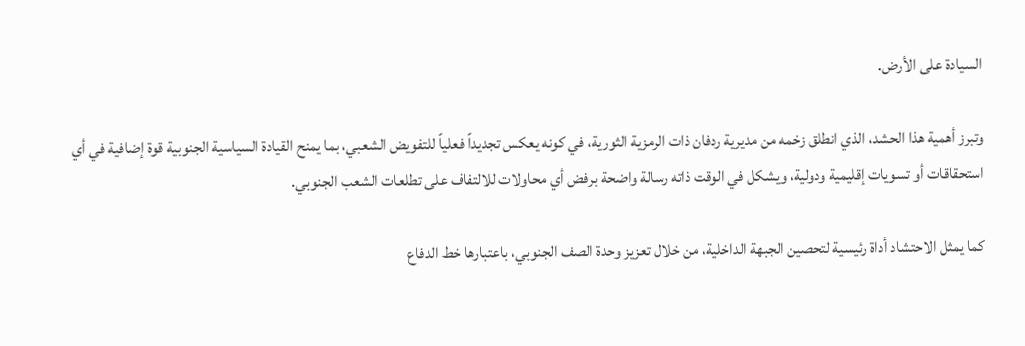السيادة على الأرض.

وتبرز أهمية هذا الحشد، الذي انطلق زخمه من مديرية ردفان ذات الرمزية الثورية، في كونه يعكس تجديداً فعلياً للتفويض الشعبي، بما يمنح القيادة السياسية الجنوبية قوة إضافية في أي استحقاقات أو تسويات إقليمية ودولية، ويشكل في الوقت ذاته رسالة واضحة برفض أي محاولات للالتفاف على تطلعات الشعب الجنوبي.

كما يمثل الاحتشاد أداة رئيسية لتحصين الجبهة الداخلية، من خلال تعزيز وحدة الصف الجنوبي، باعتبارها خط الدفاع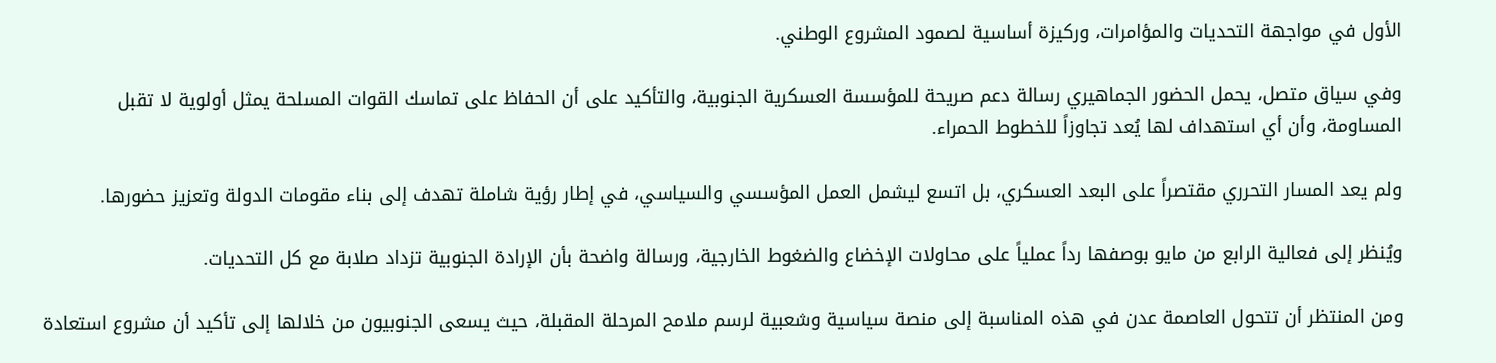الأول في مواجهة التحديات والمؤامرات، وركيزة أساسية لصمود المشروع الوطني.

وفي سياق متصل، يحمل الحضور الجماهيري رسالة دعم صريحة للمؤسسة العسكرية الجنوبية، والتأكيد على أن الحفاظ على تماسك القوات المسلحة يمثل أولوية لا تقبل المساومة، وأن أي استهداف لها يُعد تجاوزاً للخطوط الحمراء.

ولم يعد المسار التحرري مقتصراً على البعد العسكري، بل اتسع ليشمل العمل المؤسسي والسياسي، في إطار رؤية شاملة تهدف إلى بناء مقومات الدولة وتعزيز حضورها.

ويُنظر إلى فعالية الرابع من مايو بوصفها رداً عملياً على محاولات الإخضاع والضغوط الخارجية، ورسالة واضحة بأن الإرادة الجنوبية تزداد صلابة مع كل التحديات.

ومن المنتظر أن تتحول العاصمة عدن في هذه المناسبة إلى منصة سياسية وشعبية لرسم ملامح المرحلة المقبلة، حيث يسعى الجنوبيون من خلالها إلى تأكيد أن مشروع استعادة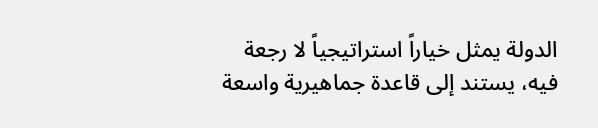الدولة يمثل خياراً استراتيجياً لا رجعة فيه، يستند إلى قاعدة جماهيرية واسعة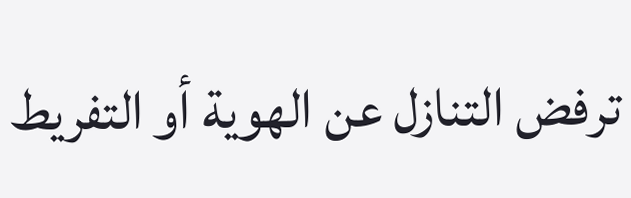ترفض التنازل عن الهوية أو التفريط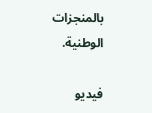بالمنجزات الوطنية.

فيديو